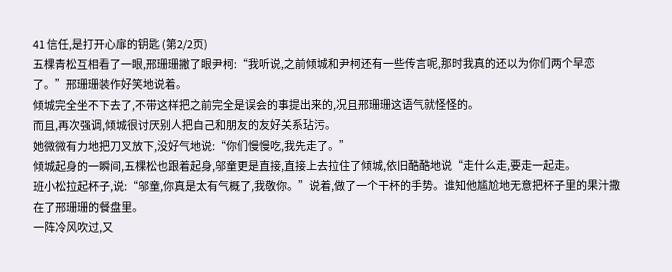41 信任,是打开心扉的钥匙 (第2/2页)
五棵青松互相看了一眼,邢珊珊撇了眼尹柯:“我听说,之前倾城和尹柯还有一些传言呢,那时我真的还以为你们两个早恋了。”邢珊珊装作好笑地说着。
倾城完全坐不下去了,不带这样把之前完全是误会的事提出来的,况且邢珊珊这语气就怪怪的。
而且,再次强调,倾城很讨厌别人把自己和朋友的友好关系玷污。
她微微有力地把刀叉放下,没好气地说:“你们慢慢吃,我先走了。”
倾城起身的一瞬间,五棵松也跟着起身,邬童更是直接,直接上去拉住了倾城,依旧酷酷地说“走什么走,要走一起走。
班小松拉起杯子,说:“邬童,你真是太有气概了,我敬你。”说着,做了一个干杯的手势。谁知他尴尬地无意把杯子里的果汁撒在了邢珊珊的餐盘里。
一阵冷风吹过,又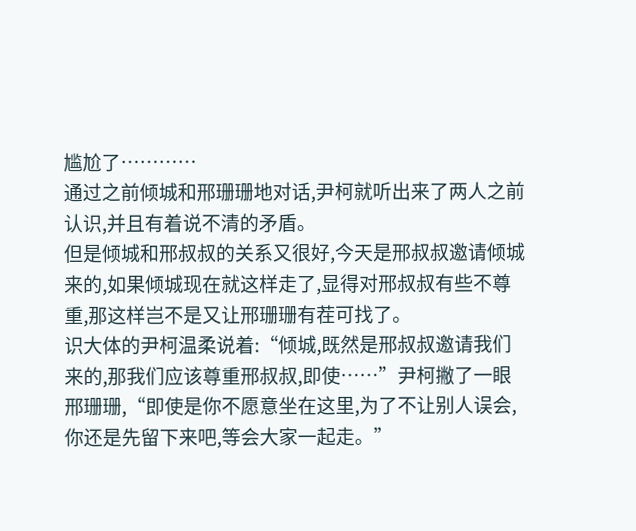尴尬了…………
通过之前倾城和邢珊珊地对话,尹柯就听出来了两人之前认识,并且有着说不清的矛盾。
但是倾城和邢叔叔的关系又很好,今天是邢叔叔邀请倾城来的,如果倾城现在就这样走了,显得对邢叔叔有些不尊重,那这样岂不是又让邢珊珊有茬可找了。
识大体的尹柯温柔说着:“倾城,既然是邢叔叔邀请我们来的,那我们应该尊重邢叔叔,即使……”尹柯撇了一眼邢珊珊,“即使是你不愿意坐在这里,为了不让别人误会,你还是先留下来吧,等会大家一起走。”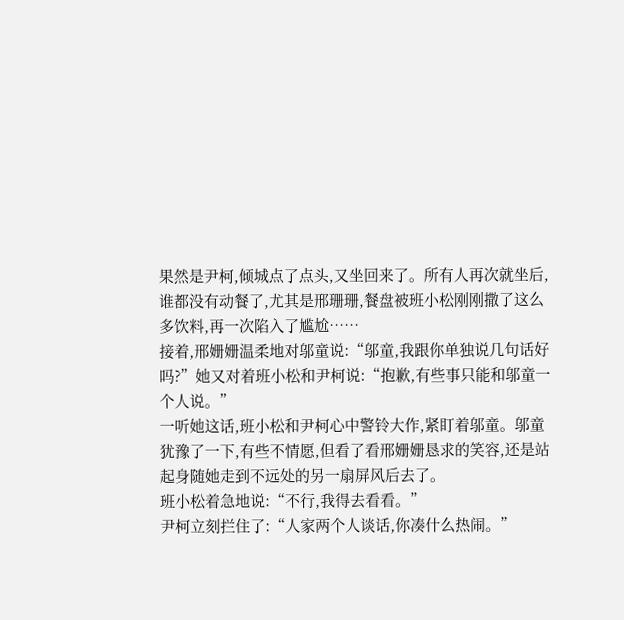果然是尹柯,倾城点了点头,又坐回来了。所有人再次就坐后,谁都没有动餐了,尤其是邢珊珊,餐盘被班小松刚刚撒了这么多饮料,再一次陷入了尴尬……
接着,邢姗姗温柔地对邬童说:“邬童,我跟你单独说几句话好吗?”她又对着班小松和尹柯说:“抱歉,有些事只能和邬童一个人说。”
一听她这话,班小松和尹柯心中警铃大作,紧盯着邬童。邬童犹豫了一下,有些不情愿,但看了看邢姗姗恳求的笑容,还是站起身随她走到不远处的另一扇屏风后去了。
班小松着急地说:“不行,我得去看看。”
尹柯立刻拦住了:“人家两个人谈话,你凑什么热闹。”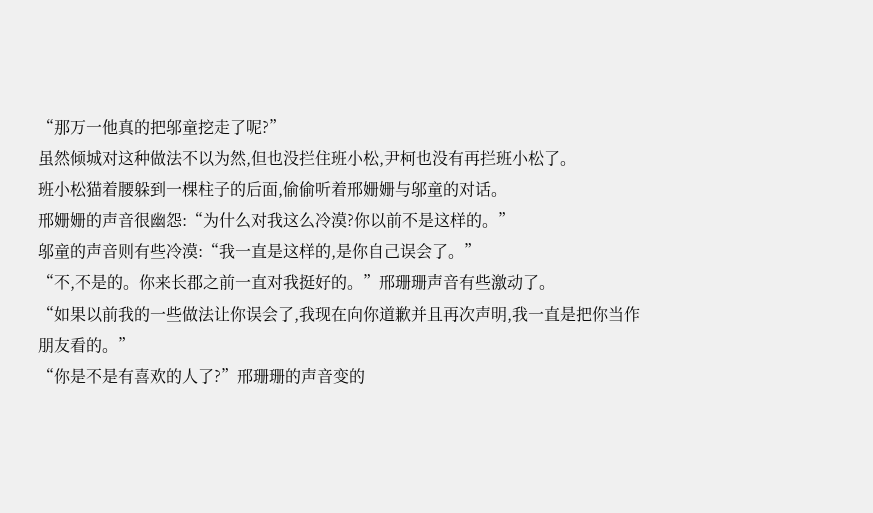“那万一他真的把邬童挖走了呢?”
虽然倾城对这种做法不以为然,但也没拦住班小松,尹柯也没有再拦班小松了。
班小松猫着腰躲到一棵柱子的后面,偷偷听着邢姗姗与邬童的对话。
邢姗姗的声音很幽怨:“为什么对我这么冷漠?你以前不是这样的。”
邬童的声音则有些冷漠:“我一直是这样的,是你自己误会了。”
“不,不是的。你来长郡之前一直对我挺好的。”邢珊珊声音有些激动了。
“如果以前我的一些做法让你误会了,我现在向你道歉并且再次声明,我一直是把你当作朋友看的。”
“你是不是有喜欢的人了?”邢珊珊的声音变的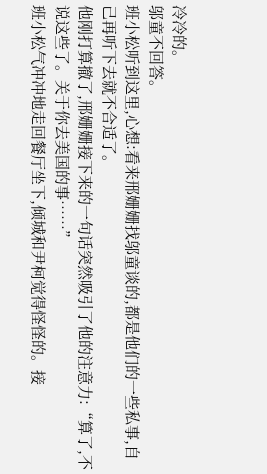冷冷的。
邬童不回答。
班小松听到这里,心想:看来邢姗姗找邬童谈的,都是他们的一些私事,自己再听下去就不合适了。
他刚打算撤了,邢姗姗接下来的一句话突然吸引了他的注意力:“算了,不说这些了。关于你去美国的事……”
班小松气冲冲地走回餐厅坐下,倾城和尹柯觉得怪怪的。接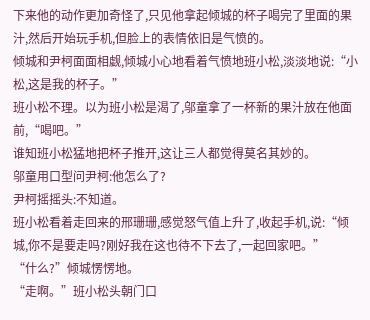下来他的动作更加奇怪了,只见他拿起倾城的杯子喝完了里面的果汁,然后开始玩手机,但脸上的表情依旧是气愤的。
倾城和尹柯面面相觑,倾城小心地看着气愤地班小松,淡淡地说:“小松,这是我的杯子。”
班小松不理。以为班小松是渴了,邬童拿了一杯新的果汁放在他面前,“喝吧。”
谁知班小松猛地把杯子推开,这让三人都觉得莫名其妙的。
邬童用口型问尹柯:他怎么了?
尹柯摇摇头:不知道。
班小松看着走回来的邢珊珊,感觉怒气值上升了,收起手机,说:“倾城,你不是要走吗?刚好我在这也待不下去了,一起回家吧。”
“什么?”倾城愣愣地。
“走啊。”班小松头朝门口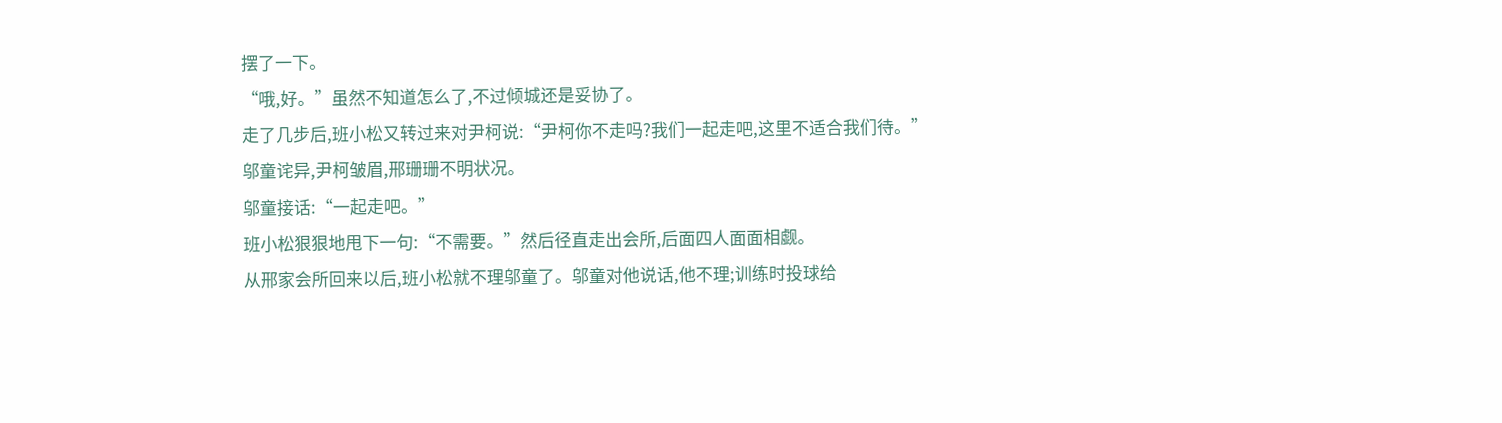摆了一下。
“哦,好。”虽然不知道怎么了,不过倾城还是妥协了。
走了几步后,班小松又转过来对尹柯说:“尹柯你不走吗?我们一起走吧,这里不适合我们待。”
邬童诧异,尹柯皱眉,邢珊珊不明状况。
邬童接话:“一起走吧。”
班小松狠狠地甩下一句:“不需要。”然后径直走出会所,后面四人面面相觑。
从邢家会所回来以后,班小松就不理邬童了。邬童对他说话,他不理;训练时投球给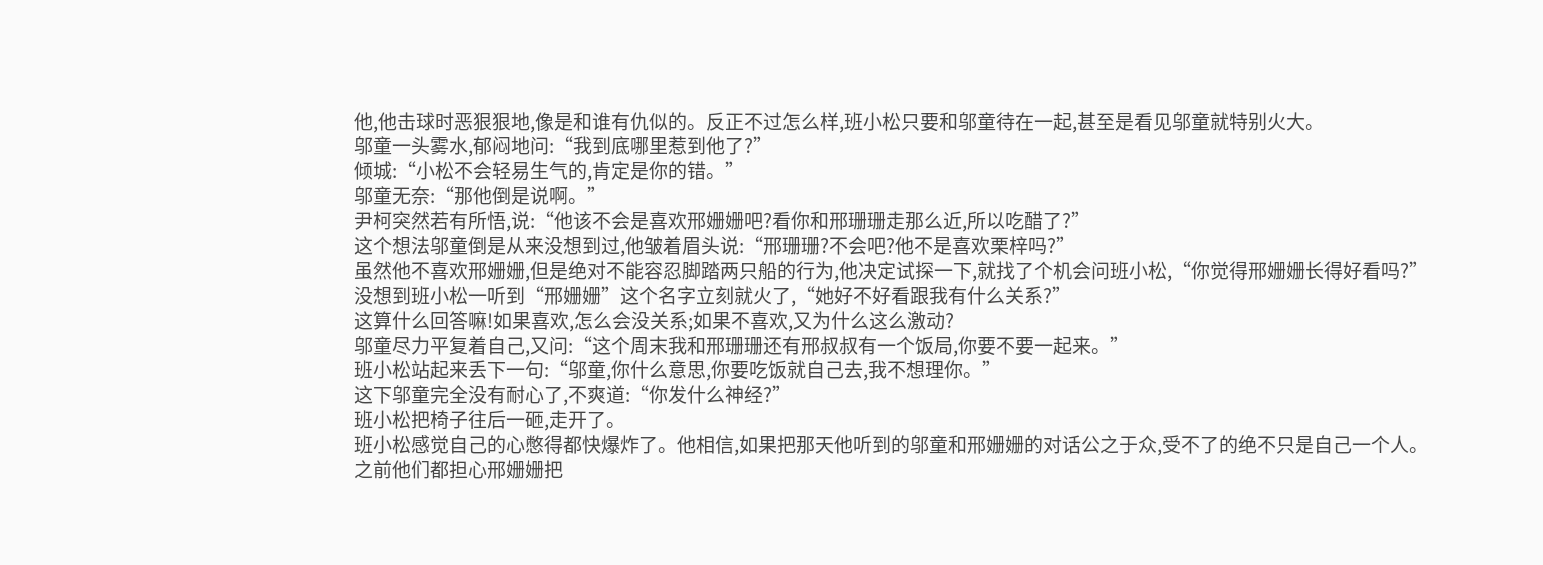他,他击球时恶狠狠地,像是和谁有仇似的。反正不过怎么样,班小松只要和邬童待在一起,甚至是看见邬童就特别火大。
邬童一头雾水,郁闷地问:“我到底哪里惹到他了?”
倾城:“小松不会轻易生气的,肯定是你的错。”
邬童无奈:“那他倒是说啊。”
尹柯突然若有所悟,说:“他该不会是喜欢邢姗姗吧?看你和邢珊珊走那么近,所以吃醋了?”
这个想法邬童倒是从来没想到过,他皱着眉头说:“邢珊珊?不会吧?他不是喜欢栗梓吗?”
虽然他不喜欢邢姗姗,但是绝对不能容忍脚踏两只船的行为,他决定试探一下,就找了个机会问班小松,“你觉得邢姗姗长得好看吗?”
没想到班小松一听到“邢姗姗”这个名字立刻就火了,“她好不好看跟我有什么关系?”
这算什么回答嘛!如果喜欢,怎么会没关系;如果不喜欢,又为什么这么激动?
邬童尽力平复着自己,又问:“这个周末我和邢珊珊还有邢叔叔有一个饭局,你要不要一起来。”
班小松站起来丢下一句:“邬童,你什么意思,你要吃饭就自己去,我不想理你。”
这下邬童完全没有耐心了,不爽道:“你发什么神经?”
班小松把椅子往后一砸,走开了。
班小松感觉自己的心憋得都快爆炸了。他相信,如果把那天他听到的邬童和邢姗姗的对话公之于众,受不了的绝不只是自己一个人。
之前他们都担心邢姗姗把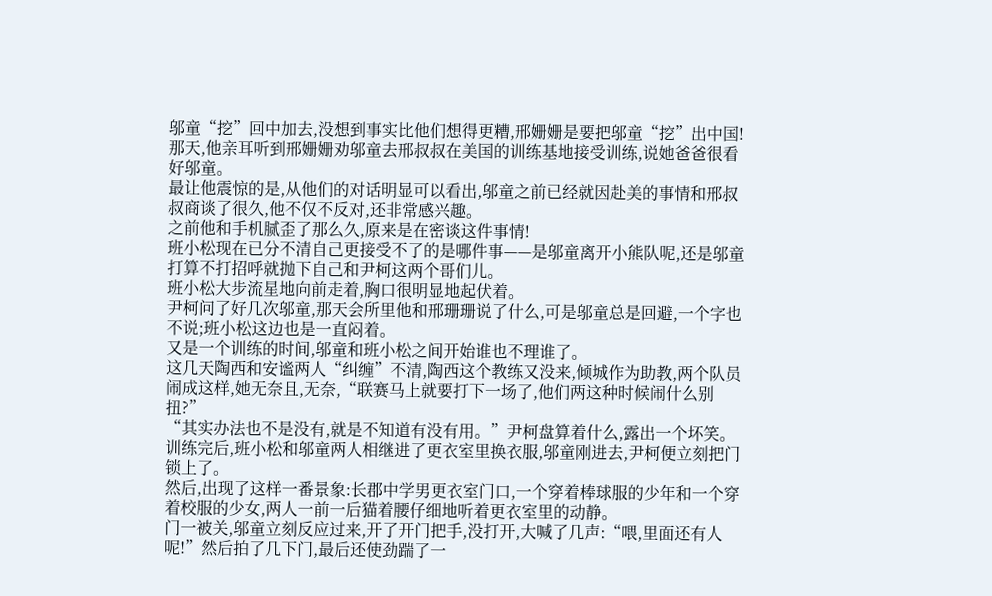邬童“挖”回中加去,没想到事实比他们想得更糟,邢姗姗是要把邬童“挖”出中国!
那天,他亲耳听到邢姗姗劝邬童去邢叔叔在美国的训练基地接受训练,说她爸爸很看好邬童。
最让他震惊的是,从他们的对话明显可以看出,邬童之前已经就因赴美的事情和邢叔叔商谈了很久,他不仅不反对,还非常感兴趣。
之前他和手机腻歪了那么久,原来是在密谈这件事情!
班小松现在已分不清自己更接受不了的是哪件事——是邬童离开小熊队呢,还是邬童打算不打招呼就抛下自己和尹柯这两个哥们儿。
班小松大步流星地向前走着,胸口很明显地起伏着。
尹柯问了好几次邬童,那天会所里他和邢珊珊说了什么,可是邬童总是回避,一个字也不说;班小松这边也是一直闷着。
又是一个训练的时间,邬童和班小松之间开始谁也不理谁了。
这几天陶西和安谧两人“纠缠”不清,陶西这个教练又没来,倾城作为助教,两个队员闹成这样,她无奈且,无奈,“联赛马上就要打下一场了,他们两这种时候闹什么别扭?”
“其实办法也不是没有,就是不知道有没有用。”尹柯盘算着什么,露出一个坏笑。
训练完后,班小松和邬童两人相继进了更衣室里换衣服,邬童刚进去,尹柯便立刻把门锁上了。
然后,出现了这样一番景象:长郡中学男更衣室门口,一个穿着棒球服的少年和一个穿着校服的少女,两人一前一后猫着腰仔细地听着更衣室里的动静。
门一被关,邬童立刻反应过来,开了开门把手,没打开,大喊了几声:“喂,里面还有人呢!”然后拍了几下门,最后还使劲踹了一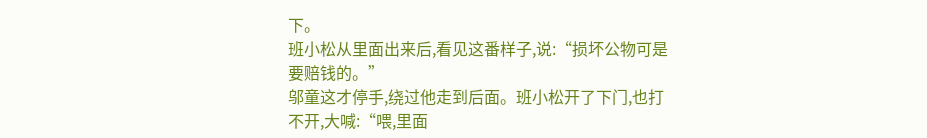下。
班小松从里面出来后,看见这番样子,说:“损坏公物可是要赔钱的。”
邬童这才停手,绕过他走到后面。班小松开了下门,也打不开,大喊:“喂,里面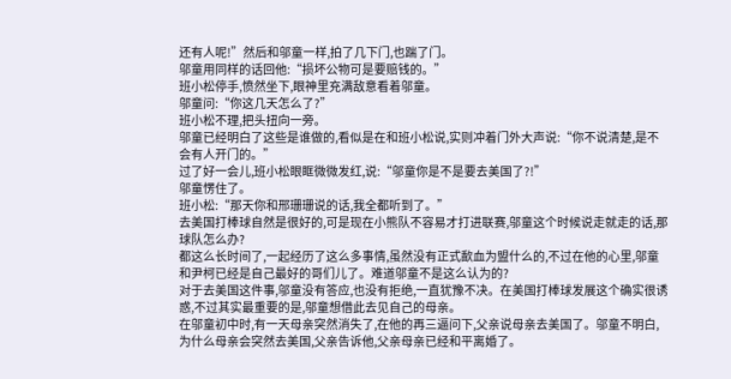还有人呢!”然后和邬童一样,拍了几下门,也踹了门。
邬童用同样的话回他:“损坏公物可是要赔钱的。”
班小松停手,愤然坐下,眼神里充满敌意看着邬童。
邬童问:“你这几天怎么了?”
班小松不理,把头扭向一旁。
邬童已经明白了这些是谁做的,看似是在和班小松说,实则冲着门外大声说:“你不说清楚,是不会有人开门的。”
过了好一会儿,班小松眼眶微微发红,说:“邬童你是不是要去美国了?!”
邬童愣住了。
班小松:“那天你和邢珊珊说的话,我全都听到了。”
去美国打棒球自然是很好的,可是现在小熊队不容易才打进联赛,邬童这个时候说走就走的话,那球队怎么办?
都这么长时间了,一起经历了这么多事情,虽然没有正式歃血为盟什么的,不过在他的心里,邬童和尹柯已经是自己最好的哥们儿了。难道邬童不是这么认为的?
对于去美国这件事,邬童没有答应,也没有拒绝,一直犹豫不决。在美国打棒球发展这个确实很诱惑,不过其实最重要的是,邬童想借此去见自己的母亲。
在邬童初中时,有一天母亲突然消失了,在他的再三逼问下,父亲说母亲去美国了。邬童不明白,为什么母亲会突然去美国,父亲告诉他,父亲母亲已经和平离婚了。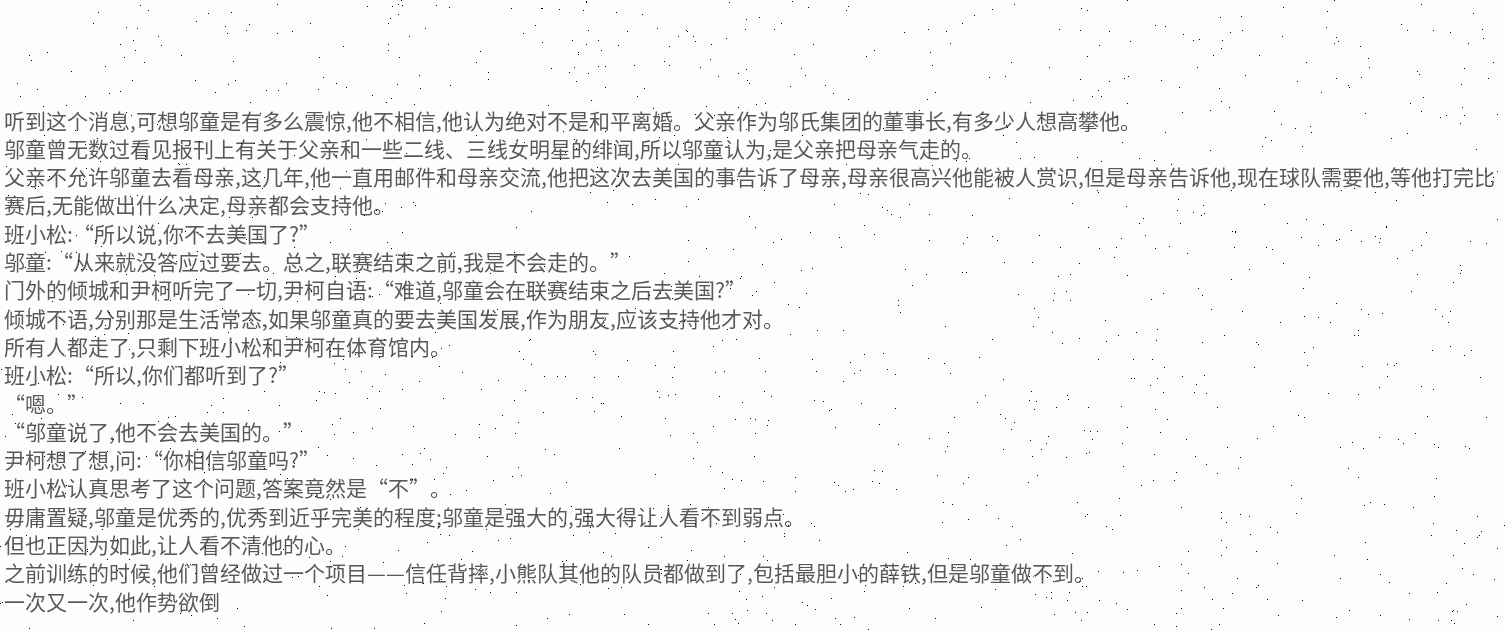听到这个消息,可想邬童是有多么震惊,他不相信,他认为绝对不是和平离婚。父亲作为邬氏集团的董事长,有多少人想高攀他。
邬童曾无数过看见报刊上有关于父亲和一些二线、三线女明星的绯闻,所以邬童认为,是父亲把母亲气走的。
父亲不允许邬童去看母亲,这几年,他一直用邮件和母亲交流,他把这次去美国的事告诉了母亲,母亲很高兴他能被人赏识,但是母亲告诉他,现在球队需要他,等他打完比赛后,无能做出什么决定,母亲都会支持他。
班小松:“所以说,你不去美国了?”
邬童:“从来就没答应过要去。总之,联赛结束之前,我是不会走的。”
门外的倾城和尹柯听完了一切,尹柯自语:“难道,邬童会在联赛结束之后去美国?”
倾城不语,分别那是生活常态,如果邬童真的要去美国发展,作为朋友,应该支持他才对。
所有人都走了,只剩下班小松和尹柯在体育馆内。
班小松:“所以,你们都听到了?”
“嗯。”
“邬童说了,他不会去美国的。”
尹柯想了想,问:“你相信邬童吗?”
班小松认真思考了这个问题,答案竟然是“不”。
毋庸置疑,邬童是优秀的,优秀到近乎完美的程度;邬童是强大的,强大得让人看不到弱点。
但也正因为如此,让人看不清他的心。
之前训练的时候,他们曾经做过一个项目——信任背摔,小熊队其他的队员都做到了,包括最胆小的薛铁,但是邬童做不到。
一次又一次,他作势欲倒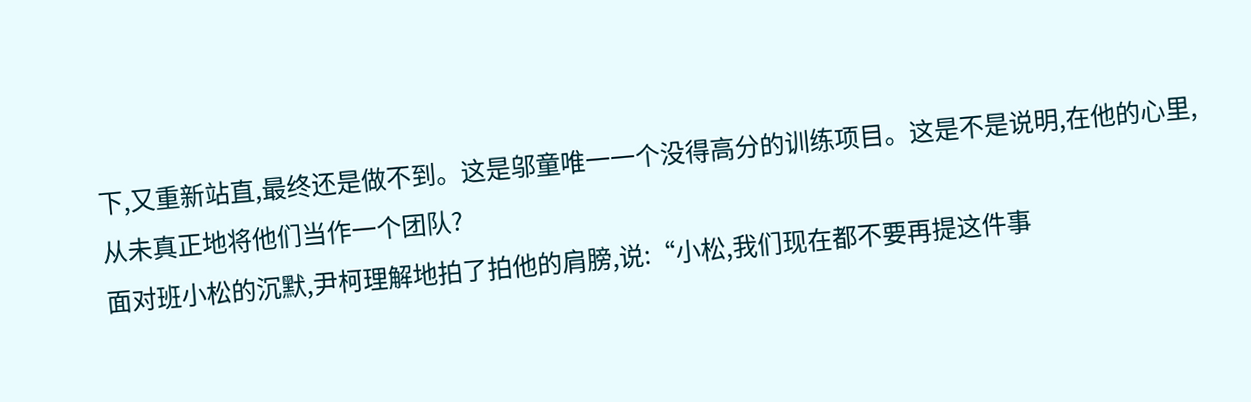下,又重新站直,最终还是做不到。这是邬童唯一一个没得高分的训练项目。这是不是说明,在他的心里,从未真正地将他们当作一个团队?
面对班小松的沉默,尹柯理解地拍了拍他的肩膀,说:“小松,我们现在都不要再提这件事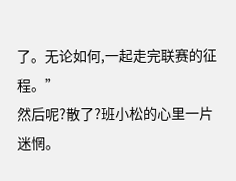了。无论如何,一起走完联赛的征程。”
然后呢?散了?班小松的心里一片迷惘。